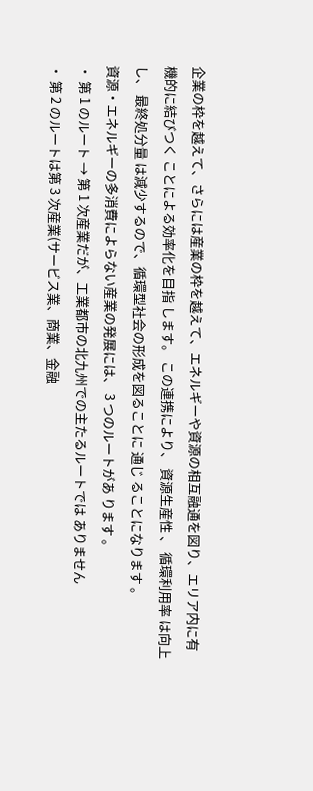企業の枠を越えて、さらには産業の枠を越えて、エネルギーや資源の相互融通を図り、エリア内に有機的に結びつく ことによる効率化を目指 します。 この連携により、 資源生産性 、 循環利用率 は向上し、 最終処分量 は減少するので、循環型社会の形成を図ることに 通じ ることになります 。
資源・エネルギーの多消費によらない産業の発展には、 3 つのルートがあ ります 。
・ 第 1 のルート → 第 1 次産業だが、工業都市の北九州での主たるルートでは ありません
・ 第 2 のルートは第 3 次産業(サービス業、商業、金融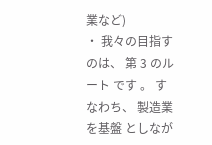業など)
・ 我々の目指すのは、 第 3 のルート です 。 すなわち、 製造業を基盤 としなが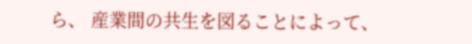ら、 産業間の共生を図ることによって、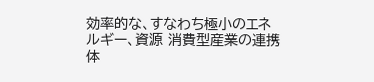効率的な、すなわち極小のエネルギー、資源 消費型産業の連携体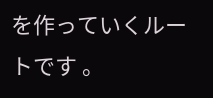を作っていくルートです 。